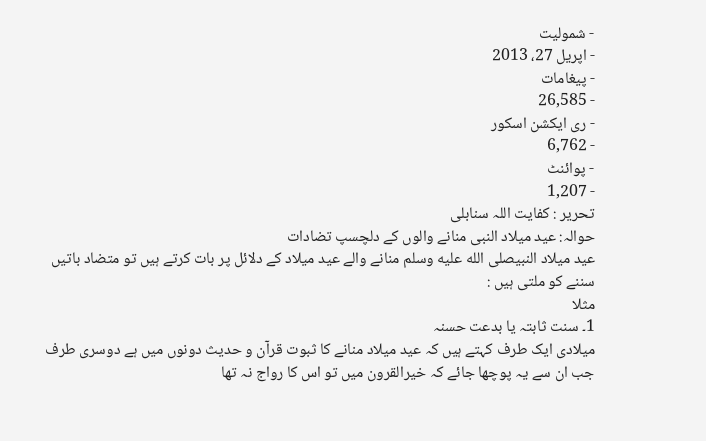- شمولیت
- اپریل 27، 2013
- پیغامات
- 26,585
- ری ایکشن اسکور
- 6,762
- پوائنٹ
- 1,207
تحریر : کفایت اللہ سنابلی
حوالہ: عید میلاد النبی منانے والوں کے دلچسپ تضادات
عید میلاد النبیصلى الله عليه وسلم منانے والے عید میلاد کے دلائل پر بات کرتے ہیں تو متضاد باتیں سننے کو ملتی ہیں :
مثلا
1۔ سنت ثابتہ یا بدعت حسنہ
میلادی ایک طرف کہتے ہیں کہ عید میلاد منانے کا ثبوت قرآن و حدیث دونوں میں ہے دوسری طرف جب ان سے یہ پوچھا جائے کہ خیرالقرون میں تو اس کا رواج نہ تھا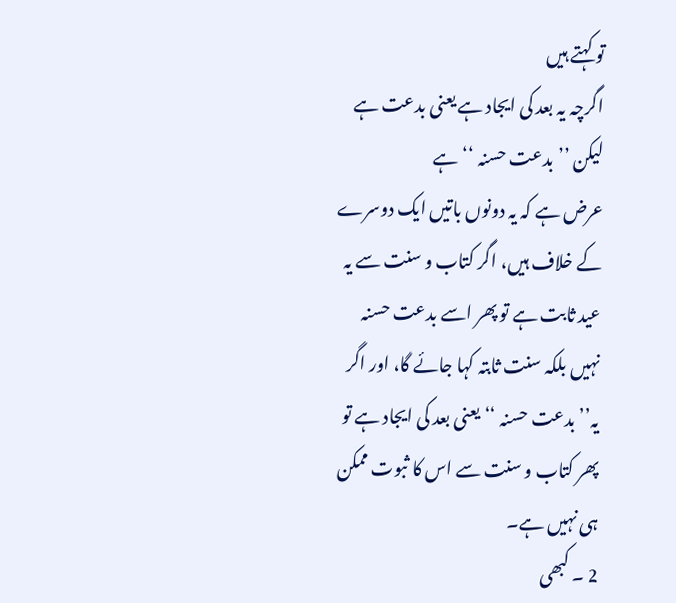تو کہتے ہیں
اگرچہ یہ بعد کی ایجاد ہے یعنی بدعت ہے لیکن ’’بدعت حسنہ ‘‘ہے
عرض ہے کہ یہ دونوں باتیں ایک دوسرے کے خلاف ہیں، اگر کتاب و سنت سے یہ عید ثابت ہے تو پھر اسے بدعت حسنہ نہیں بلکہ سنت ثابتہ کہا جائے گا، اور اگر یہ’’ بدعت حسنہ ‘‘ یعنی بعد کی ایجاد ہے تو پھر کتاب و سنت سے اس کا ثبوت ممکن ہی نہیں ہے۔
2 ۔ کبھی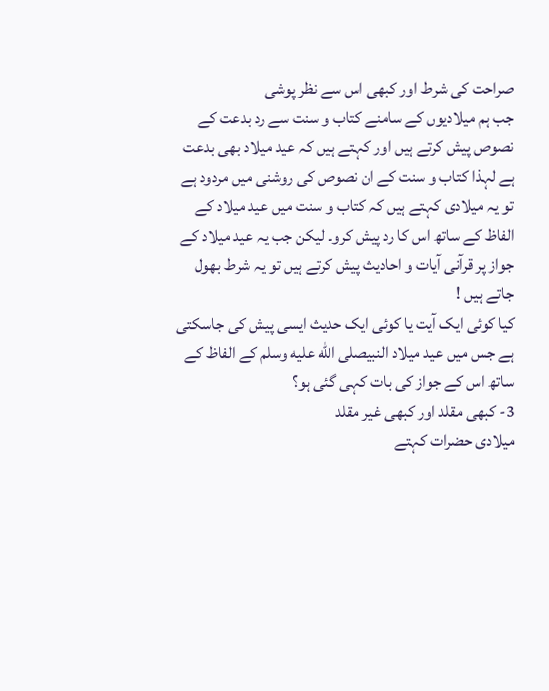صراحت کی شرط اور کبھی اس سے نظر پوشی
جب ہم میلادیوں کے سامنے کتاب و سنت سے رد بدعت کے نصوص پیش کرتے ہیں اور کہتے ہیں کہ عید میلاد بھی بدعت ہے لہذا کتاب و سنت کے ان نصوص کی روشنی میں مردود ہے
تو یہ میلادی کہتے ہیں کہ کتاب و سنت میں عید میلاد کے الفاظ کے ساتھ اس کا رد پیش کرو۔ لیکن جب یہ عید میلاد کے جواز پر قرآنی آیات و احادیث پیش کرتے ہیں تو یہ شرط بھول جاتے ہیں !
کیا کوئی ایک آیت یا کوئی ایک حدیث ایسی پیش کی جاسکتی ہے جس میں عید میلاد النبیصلى الله عليه وسلم کے الفاظ کے ساتھ اس کے جواز کی بات کہی گئی ہو؟
3- کبھی مقلد اور کبھی غیر مقلد
میلادی حضرات کہتے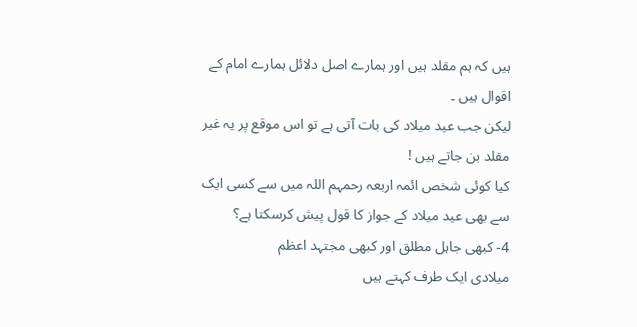ہیں کہ ہم مقلد ہیں اور ہمارے اصل دلائل ہمارے امام کے اقوال ہیں ۔
لیکن جب عید میلاد کی بات آتی ہے تو اس موقع پر یہ غیر مقلد بن جاتے ہیں !
کیا کوئی شخص ائمہ اربعہ رحمہم اللہ میں سے کسی ایک سے بھی عید میلاد کے جواز کا قول پیش کرسکتا ہے؟
4- کبھی جاہل مطلق اور کبھی مجتہد اعظم
میلادی ایک طرف کہتے ہیں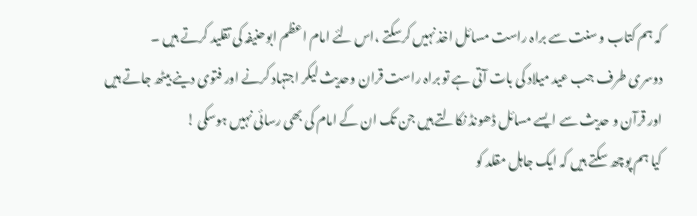کہ ہم کتاب و سنت سے براہ راست مسائل اخذ نہیں کرسکتے ،اس لئے امام اعظم ابوحنیفہ کی تقلید کرتے ہیں ۔
دوسری طرف جب عید میلاد کی بات آتی ہے تو براہ راست قران وحدیث لیکر اجتہاد کرنے اور فتوی دینے بیٹھ جاتے ہیں اور قرآن و حدیث سے ایسے مسائل ڈھونڈ نکالتے ہیں جن تک ان کے امام کی بھی رسائی نہیں ہوسکی !
کیا ہم پوچھ سکتے ہیں کہ ایک جاہل مقلد کو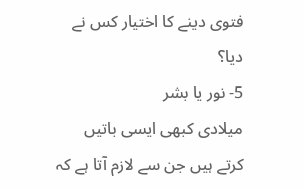فتوی دینے کا اختیار کس نے دیا؟
5- نور یا بشر
میلادی کبھی ایسی باتیں کرتے ہیں جن سے لازم آتا ہے کہ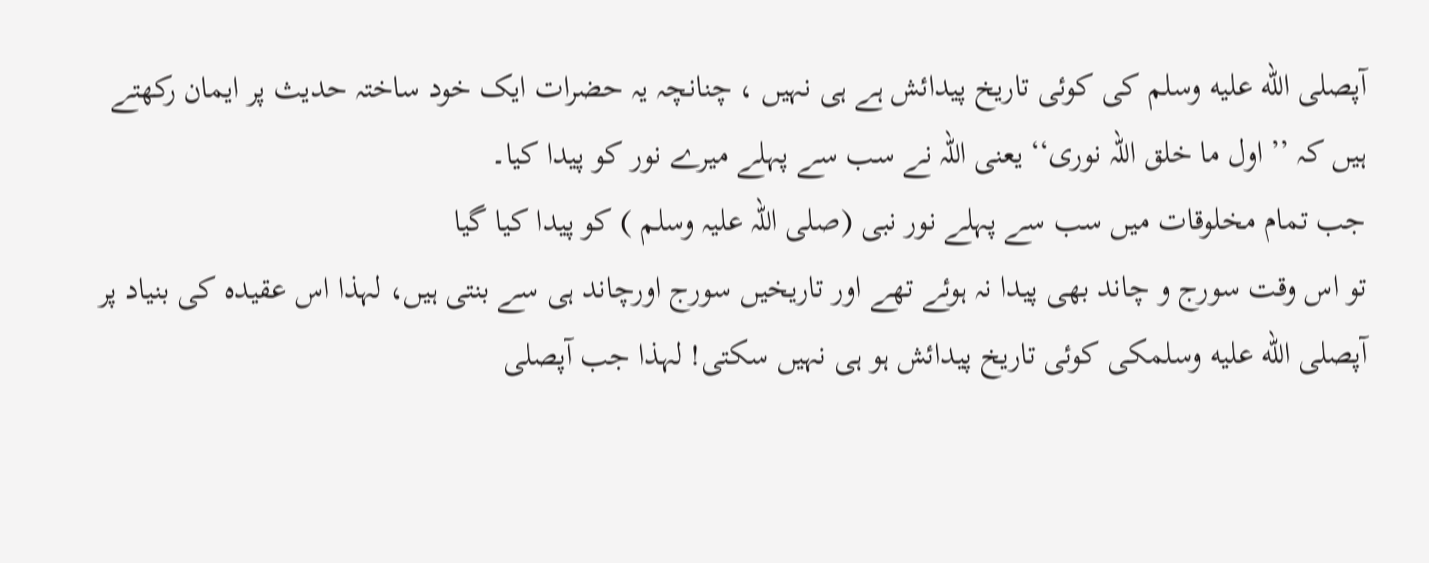آپصلى الله عليه وسلم کی کوئی تاریخ پیدائش ہے ہی نہیں ، چنانچہ یہ حضرات ایک خود ساختہ حدیث پر ایمان رکھتے ہیں کہ ’’ اول ما خلق اللہ نوری‘‘ یعنی اللہ نے سب سے پہلے میرے نور کو پیدا کیا۔
جب تمام مخلوقات میں سب سے پہلے نور نبی (صلی اللہ علیہ وسلم ) کو پیدا کیا گیا
تو اس وقت سورج و چاند بھی پیدا نہ ہوئے تھے اور تاریخیں سورج اورچاند ہی سے بنتی ہیں، لہذا اس عقیدہ کی بنیاد پر آپصلى الله عليه وسلمکی کوئی تاریخ پیدائش ہو ہی نہیں سکتی! لہذا جب آپصلى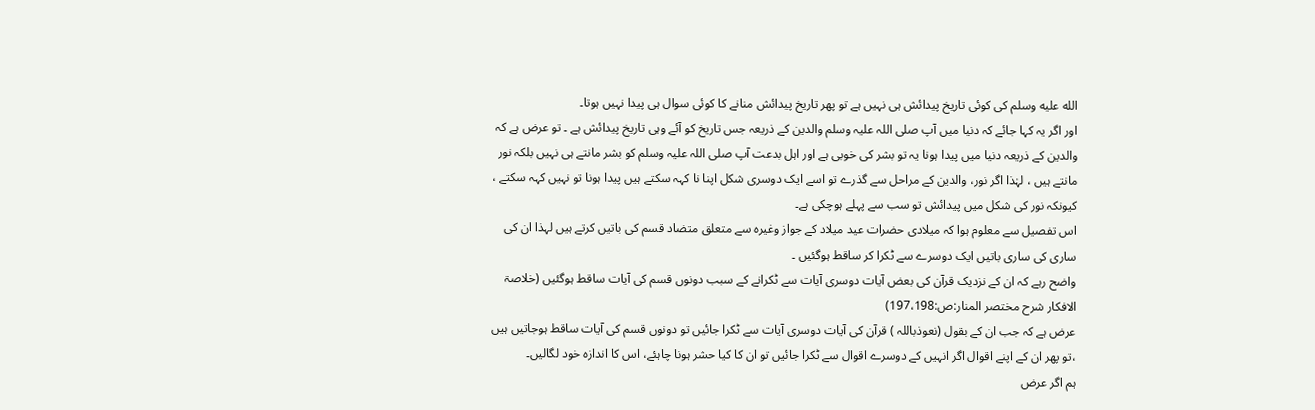الله عليه وسلم کی کوئی تاریخ پیدائش ہی نہیں ہے تو پھر تاریخ پیدائش منانے کا کوئی سوال ہی پیدا نہیں ہوتا۔
اور اگر یہ کہا جائے کہ دنیا میں آپ صلی اللہ علیہ وسلم والدین کے ذریعہ جس تاریخ کو آئے وہی تاریخ پیدائش ہے ۔ تو عرض ہے کہ والدین کے ذریعہ دنیا میں پیدا ہونا یہ تو بشر کی خوبی ہے اور اہل بدعت آپ صلی اللہ علیہ وسلم کو بشر مانتے ہی نہیں بلکہ نور مانتے ہیں ، لہٰذا اگر نور، والدین کے مراحل سے گذرے تو اسے ایک دوسری شکل اپنا نا کہہ سکتے ہیں پیدا ہونا تو نہیں کہہ سکتے ، کیونکہ نور کی شکل میں پیدائش تو سب سے پہلے ہوچکی ہے۔
اس تفصیل سے معلوم ہوا کہ میلادی حضرات عید میلاد کے جواز وغیرہ سے متعلق متضاد قسم کی باتیں کرتے ہیں لہذا ان کی ساری کی ساری باتیں ایک دوسرے سے ٹکرا کر ساقط ہوگئیں ۔
واضح رہے کہ ان کے نزدیک قرآن کی بعض آیات دوسری آیات سے ٹکرانے کے سبب دونوں قسم کی آیات ساقط ہوگئیں (خلاصۃ الافکار شرح مختصر المنار:ص:197،198)
عرض ہے کہ جب ان کے بقول (نعوذباللہ ) قرآن کی آیات دوسری آیات سے ٹکرا جائیں تو دونوں قسم کی آیات ساقط ہوجاتیں ہیں ،تو پھر ان کے اپنے اقوال اگر انہیں کے دوسرے اقوال سے ٹکرا جائیں تو ان کا کیا حشر ہونا چاہئے، اس کا اندازہ خود لگالیں۔
ہم اگر عرض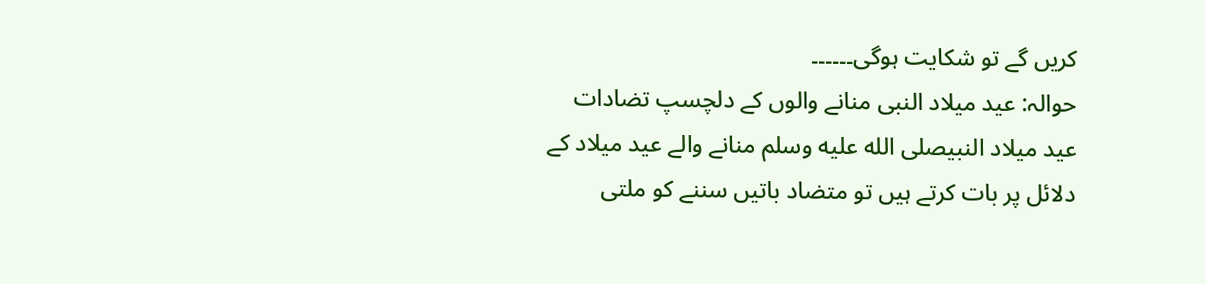کریں گے تو شکایت ہوگی۔۔۔۔۔۔
حوالہ: عید میلاد النبی منانے والوں کے دلچسپ تضادات
عید میلاد النبیصلى الله عليه وسلم منانے والے عید میلاد کے دلائل پر بات کرتے ہیں تو متضاد باتیں سننے کو ملتی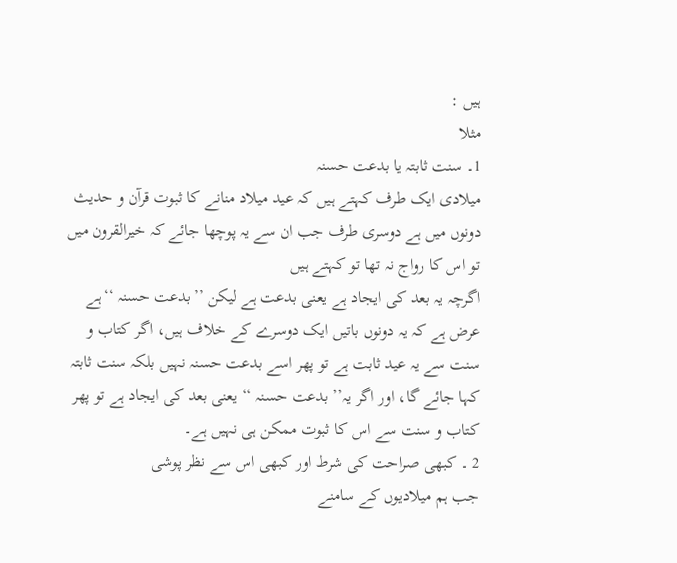ہیں :
مثلا
1۔ سنت ثابتہ یا بدعت حسنہ
میلادی ایک طرف کہتے ہیں کہ عید میلاد منانے کا ثبوت قرآن و حدیث دونوں میں ہے دوسری طرف جب ان سے یہ پوچھا جائے کہ خیرالقرون میں تو اس کا رواج نہ تھا تو کہتے ہیں
اگرچہ یہ بعد کی ایجاد ہے یعنی بدعت ہے لیکن ’’بدعت حسنہ ‘‘ہے
عرض ہے کہ یہ دونوں باتیں ایک دوسرے کے خلاف ہیں، اگر کتاب و سنت سے یہ عید ثابت ہے تو پھر اسے بدعت حسنہ نہیں بلکہ سنت ثابتہ کہا جائے گا، اور اگر یہ’’ بدعت حسنہ ‘‘ یعنی بعد کی ایجاد ہے تو پھر کتاب و سنت سے اس کا ثبوت ممکن ہی نہیں ہے۔
2 ۔ کبھی صراحت کی شرط اور کبھی اس سے نظر پوشی
جب ہم میلادیوں کے سامنے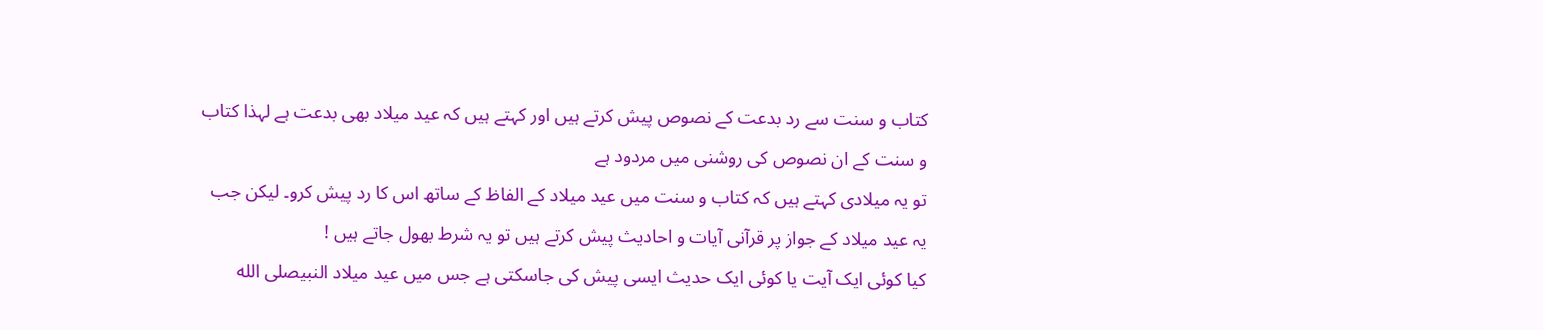کتاب و سنت سے رد بدعت کے نصوص پیش کرتے ہیں اور کہتے ہیں کہ عید میلاد بھی بدعت ہے لہذا کتاب و سنت کے ان نصوص کی روشنی میں مردود ہے
تو یہ میلادی کہتے ہیں کہ کتاب و سنت میں عید میلاد کے الفاظ کے ساتھ اس کا رد پیش کرو۔ لیکن جب یہ عید میلاد کے جواز پر قرآنی آیات و احادیث پیش کرتے ہیں تو یہ شرط بھول جاتے ہیں !
کیا کوئی ایک آیت یا کوئی ایک حدیث ایسی پیش کی جاسکتی ہے جس میں عید میلاد النبیصلى الله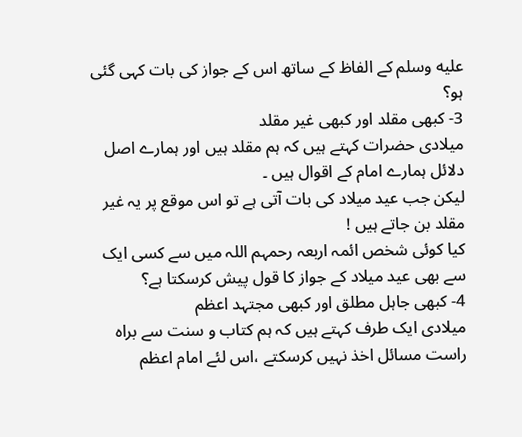عليه وسلم کے الفاظ کے ساتھ اس کے جواز کی بات کہی گئی ہو؟
3- کبھی مقلد اور کبھی غیر مقلد
میلادی حضرات کہتے ہیں کہ ہم مقلد ہیں اور ہمارے اصل دلائل ہمارے امام کے اقوال ہیں ۔
لیکن جب عید میلاد کی بات آتی ہے تو اس موقع پر یہ غیر مقلد بن جاتے ہیں !
کیا کوئی شخص ائمہ اربعہ رحمہم اللہ میں سے کسی ایک سے بھی عید میلاد کے جواز کا قول پیش کرسکتا ہے؟
4- کبھی جاہل مطلق اور کبھی مجتہد اعظم
میلادی ایک طرف کہتے ہیں کہ ہم کتاب و سنت سے براہ راست مسائل اخذ نہیں کرسکتے ،اس لئے امام اعظم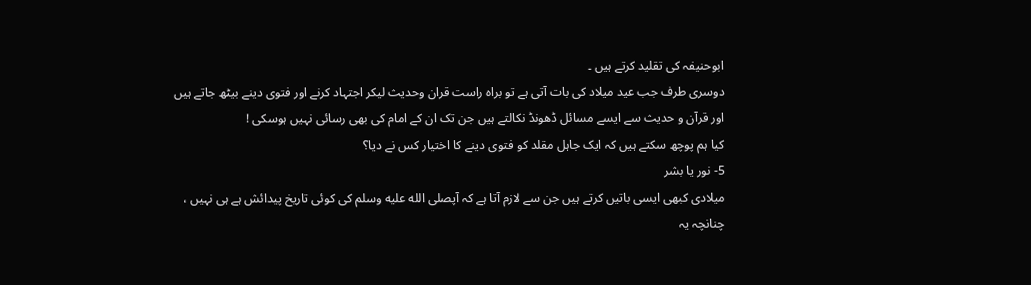ابوحنیفہ کی تقلید کرتے ہیں ۔
دوسری طرف جب عید میلاد کی بات آتی ہے تو براہ راست قران وحدیث لیکر اجتہاد کرنے اور فتوی دینے بیٹھ جاتے ہیں اور قرآن و حدیث سے ایسے مسائل ڈھونڈ نکالتے ہیں جن تک ان کے امام کی بھی رسائی نہیں ہوسکی !
کیا ہم پوچھ سکتے ہیں کہ ایک جاہل مقلد کو فتوی دینے کا اختیار کس نے دیا؟
5- نور یا بشر
میلادی کبھی ایسی باتیں کرتے ہیں جن سے لازم آتا ہے کہ آپصلى الله عليه وسلم کی کوئی تاریخ پیدائش ہے ہی نہیں ، چنانچہ یہ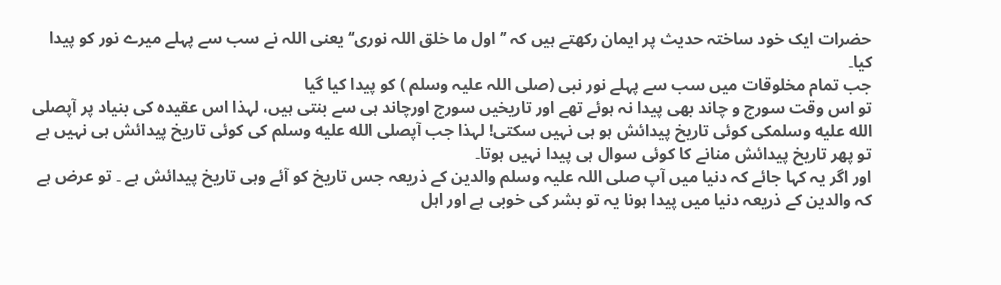حضرات ایک خود ساختہ حدیث پر ایمان رکھتے ہیں کہ ’’ اول ما خلق اللہ نوری‘‘ یعنی اللہ نے سب سے پہلے میرے نور کو پیدا کیا۔
جب تمام مخلوقات میں سب سے پہلے نور نبی (صلی اللہ علیہ وسلم ) کو پیدا کیا گیا
تو اس وقت سورج و چاند بھی پیدا نہ ہوئے تھے اور تاریخیں سورج اورچاند ہی سے بنتی ہیں، لہذا اس عقیدہ کی بنیاد پر آپصلى الله عليه وسلمکی کوئی تاریخ پیدائش ہو ہی نہیں سکتی! لہذا جب آپصلى الله عليه وسلم کی کوئی تاریخ پیدائش ہی نہیں ہے تو پھر تاریخ پیدائش منانے کا کوئی سوال ہی پیدا نہیں ہوتا۔
اور اگر یہ کہا جائے کہ دنیا میں آپ صلی اللہ علیہ وسلم والدین کے ذریعہ جس تاریخ کو آئے وہی تاریخ پیدائش ہے ۔ تو عرض ہے کہ والدین کے ذریعہ دنیا میں پیدا ہونا یہ تو بشر کی خوبی ہے اور اہل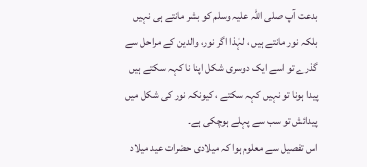بدعت آپ صلی اللہ علیہ وسلم کو بشر مانتے ہی نہیں بلکہ نور مانتے ہیں ، لہٰذا اگر نور، والدین کے مراحل سے گذرے تو اسے ایک دوسری شکل اپنا نا کہہ سکتے ہیں پیدا ہونا تو نہیں کہہ سکتے ، کیونکہ نور کی شکل میں پیدائش تو سب سے پہلے ہوچکی ہے۔
اس تفصیل سے معلوم ہوا کہ میلادی حضرات عید میلاد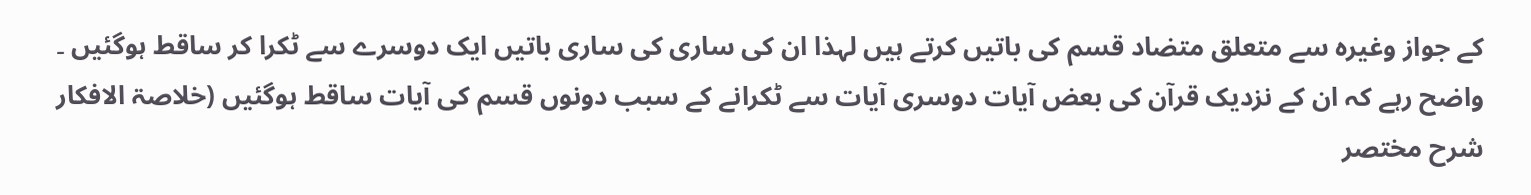کے جواز وغیرہ سے متعلق متضاد قسم کی باتیں کرتے ہیں لہذا ان کی ساری کی ساری باتیں ایک دوسرے سے ٹکرا کر ساقط ہوگئیں ۔
واضح رہے کہ ان کے نزدیک قرآن کی بعض آیات دوسری آیات سے ٹکرانے کے سبب دونوں قسم کی آیات ساقط ہوگئیں (خلاصۃ الافکار شرح مختصر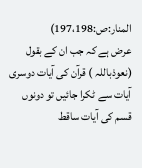المنار:ص:197،198)
عرض ہے کہ جب ان کے بقول (نعوذباللہ ) قرآن کی آیات دوسری آیات سے ٹکرا جائیں تو دونوں قسم کی آیات ساقط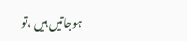ہوجاتیں ہیں ،تو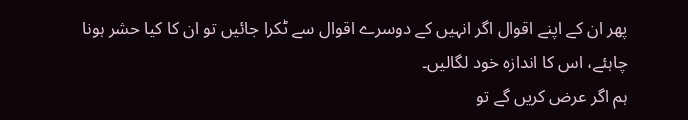پھر ان کے اپنے اقوال اگر انہیں کے دوسرے اقوال سے ٹکرا جائیں تو ان کا کیا حشر ہونا چاہئے، اس کا اندازہ خود لگالیں۔
ہم اگر عرض کریں گے تو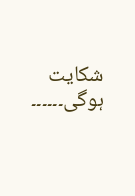شکایت ہوگی۔۔۔۔۔۔